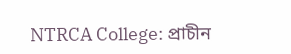NTRCA College: প্রাচীন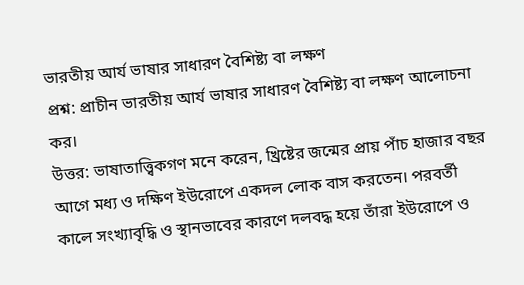ভারতীয় আর্য ভাষার সাধারণ বৈশিষ্ট্য বা লক্ষণ
প্রশ্ন: প্রাচীন ভারতীয় আর্য ভাষার সাধারণ বৈশিষ্ট্য বা লক্ষণ আলোচনা কর।
উত্তর: ভাষাতাত্ত্বিকগণ মনে করেন, খ্রিষ্টের জন্মের প্রায় পাঁচ হাজার বছর আগে মধ্য ও দক্ষিণ ইউরোপে একদল লোক বাস করতেন। পরবর্তী কালে সংখ্যাবৃদ্ধি ও স্থানভাবের কারণে দলবদ্ধ হয়ে তাঁরা ইউরোপে ও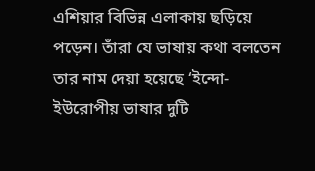এশিয়ার বিভিন্ন এলাকায় ছড়িয়ে পড়েন। তাঁরা যে ভাষায় কথা বলতেন তার নাম দেয়া হয়েছে ‘ইন্দো-ইউরোপীয় ভাষার দুটি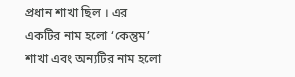প্রধান শাখা ছিল । এর একটির নাম হলো ‘কেন্তুম’ শাখা এবং অন্যটির নাম হলো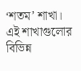‘শতম’ শাখা। এই শাখাগুলোর বিভিন্ন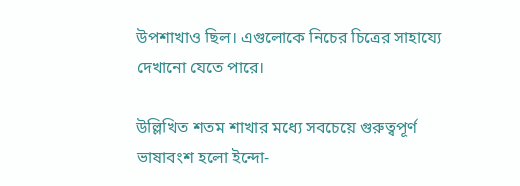উপশাখাও ছিল। এগুলোকে নিচের চিত্রের সাহায্যে দেখানো যেতে পারে।

উল্লিখিত শতম শাখার মধ্যে সবচেয়ে গুরুত্বপূর্ণ ভাষাবংশ হলো ইন্দো-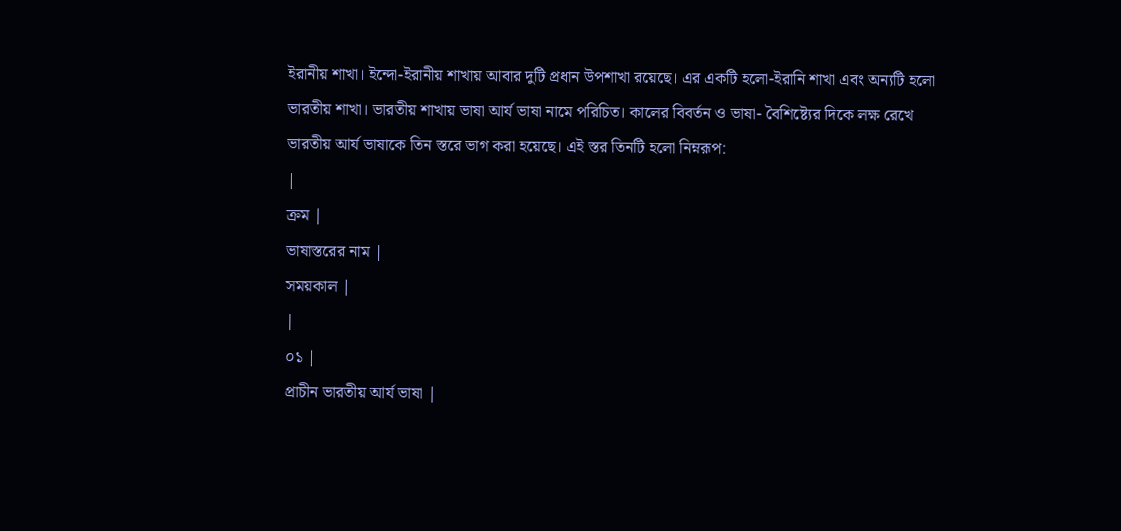ইরানীয় শাখা। ইন্দো-ইরানীয় শাখায় আবার দুটি প্রধান উপশাখা রয়েছে। এর একটি হলো-ইরানি শাখা এবং অন্যটি হলো ভারতীয় শাখা। ভারতীয় শাখায় ভাষা আর্য ভাষা নামে পরিচিত। কালের বিবর্তন ও ভাষা- বৈশিষ্ট্যের দিকে লক্ষ রেখে ভারতীয় আর্য ভাষাকে তিন স্তরে ভাগ করা হয়েছে। এই স্তর তিনটি হলো নিম্নরূপ:
|
ক্রম |
ভাষাস্তরের নাম |
সময়কাল |
|
০১ |
প্রাচীন ভারতীয় আর্য ভাষা |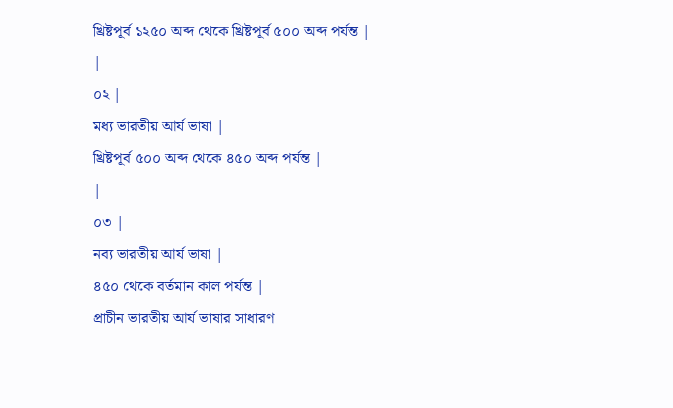খ্রিষ্টপূর্ব ১২৫০ অব্দ থেকে খ্রিষ্টপূর্ব ৫০০ অব্দ পর্যন্ত |
|
০২ |
মধ্য ভারতীয় আর্য ভাষা |
খ্রিষ্টপূর্ব ৫০০ অব্দ থেকে ৪৫০ অব্দ পর্যন্ত |
|
০৩ |
নব্য ভারতীয় আর্য ভাষা |
৪৫০ থেকে বর্তমান কাল পর্যন্ত |
প্রাচীন ভারতীয় আর্য ভাষার সাধারণ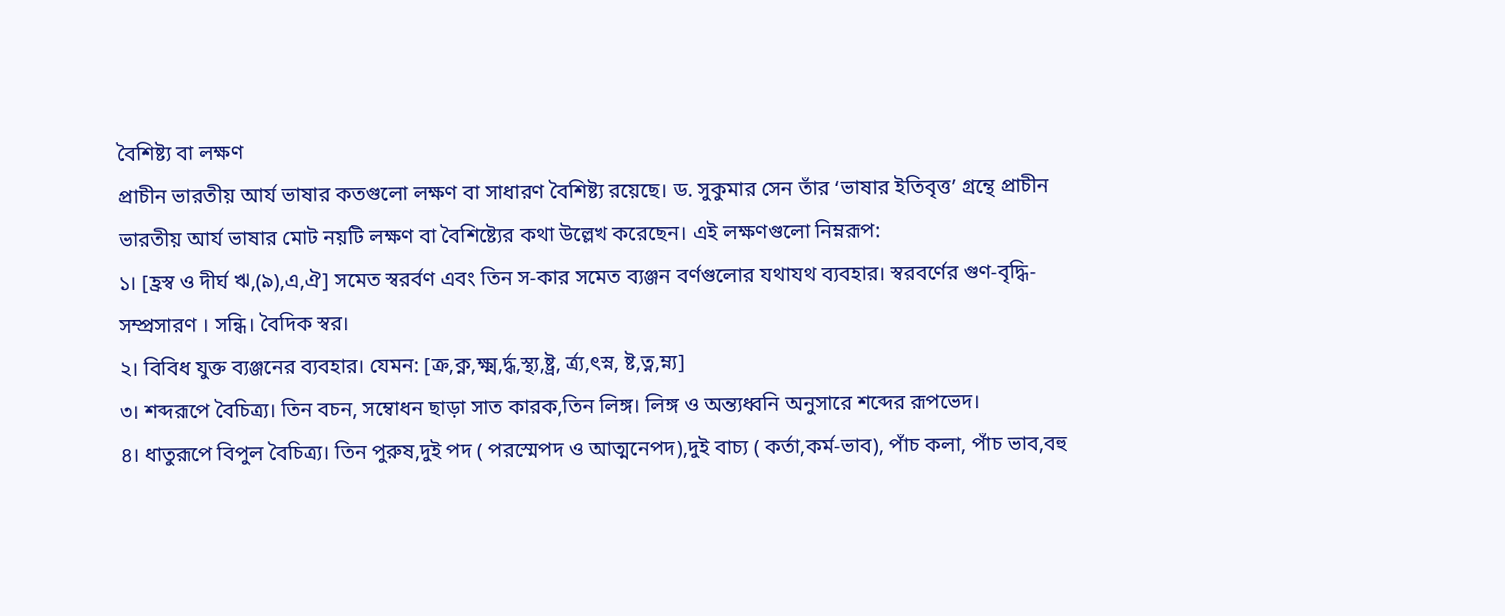বৈশিষ্ট্য বা লক্ষণ
প্রাচীন ভারতীয় আর্য ভাষার কতগুলো লক্ষণ বা সাধারণ বৈশিষ্ট্য রয়েছে। ড. সুকুমার সেন তাঁর ‘ভাষার ইতিবৃত্ত’ গ্রন্থে প্রাচীন ভারতীয় আর্য ভাষার মোট নয়টি লক্ষণ বা বৈশিষ্ট্যের কথা উল্লেখ করেছেন। এই লক্ষণগুলো নিম্নরূপ:
১। [হ্রস্ব ও দীর্ঘ ঋ,(৯),এ,ঐ] সমেত স্বরর্বণ এবং তিন স-কার সমেত ব্যঞ্জন বর্ণগুলোর যথাযথ ব্যবহার। স্বরবর্ণের গুণ-বৃদ্ধি-সম্প্রসারণ । সন্ধি। বৈদিক স্বর।
২। বিবিধ যুক্ত ব্যঞ্জনের ব্যবহার। যেমন: [ক্র,ক্ন,ক্ষ্ম,র্দ্ধ,স্থ্য,ষ্ট্র, র্ত্র্য,ৎস্ন, ষ্ট,ত্ন,ম্ন্য]
৩। শব্দরূপে বৈচিত্র্য। তিন বচন, সম্বোধন ছাড়া সাত কারক,তিন লিঙ্গ। লিঙ্গ ও অন্ত্যধ্বনি অনুসারে শব্দের রূপভেদ।
৪। ধাতুরূপে বিপুল বৈচিত্র্য। তিন পুরুষ,দুই পদ ( পরস্মেপদ ও আত্মনেপদ),দুই বাচ্য ( কর্তা,কর্ম-ভাব), পাঁচ কলা, পাঁচ ভাব,বহু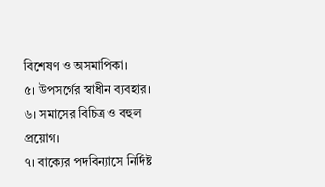বিশেষণ ও অসমাপিকা।
৫। উপসর্গের স্বাধীন ব্যবহার।
৬। সমাসের বিচিত্র ও বহুল প্রয়োগ।
৭। বাক্যের পদবিন্যাসে নির্দিষ্ট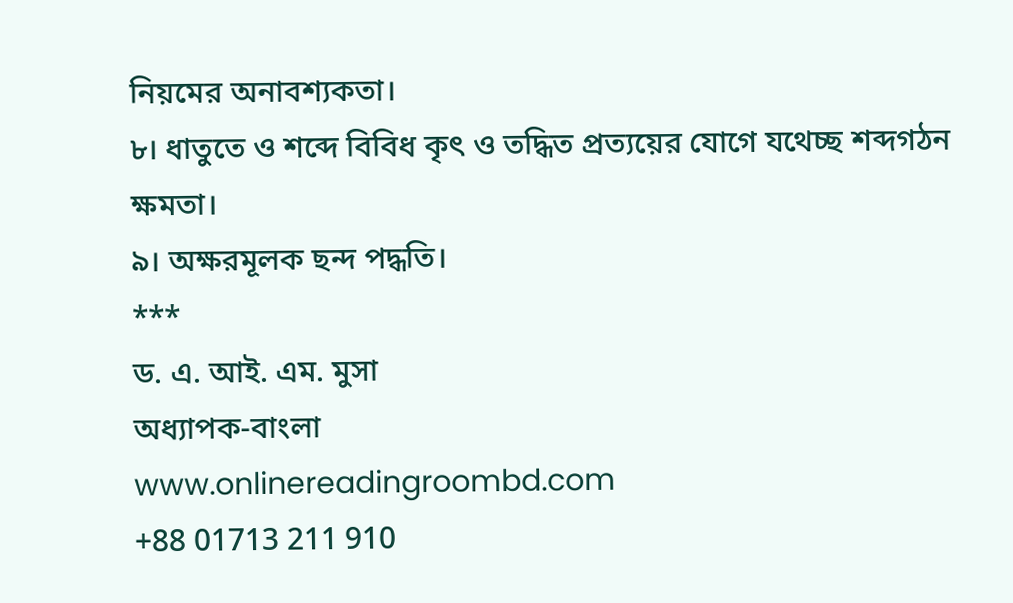নিয়মের অনাবশ্যকতা।
৮। ধাতুতে ও শব্দে বিবিধ কৃৎ ও তদ্ধিত প্রত্যয়ের যোগে যথেচ্ছ শব্দগঠন ক্ষমতা।
৯। অক্ষরমূলক ছন্দ পদ্ধতি।
***
ড. এ. আই. এম. মুসা
অধ্যাপক-বাংলা
www.onlinereadingroombd.com
+88 01713 211 910